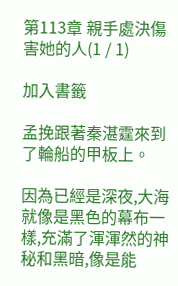第113章 親手處決傷害她的人(1 / 1)

加入書籤

孟挽跟著秦湛霆來到了輪船的甲板上。

因為已經是深夜,大海就像是黑色的幕布一樣,充滿了渾渾然的神秘和黑暗,像是能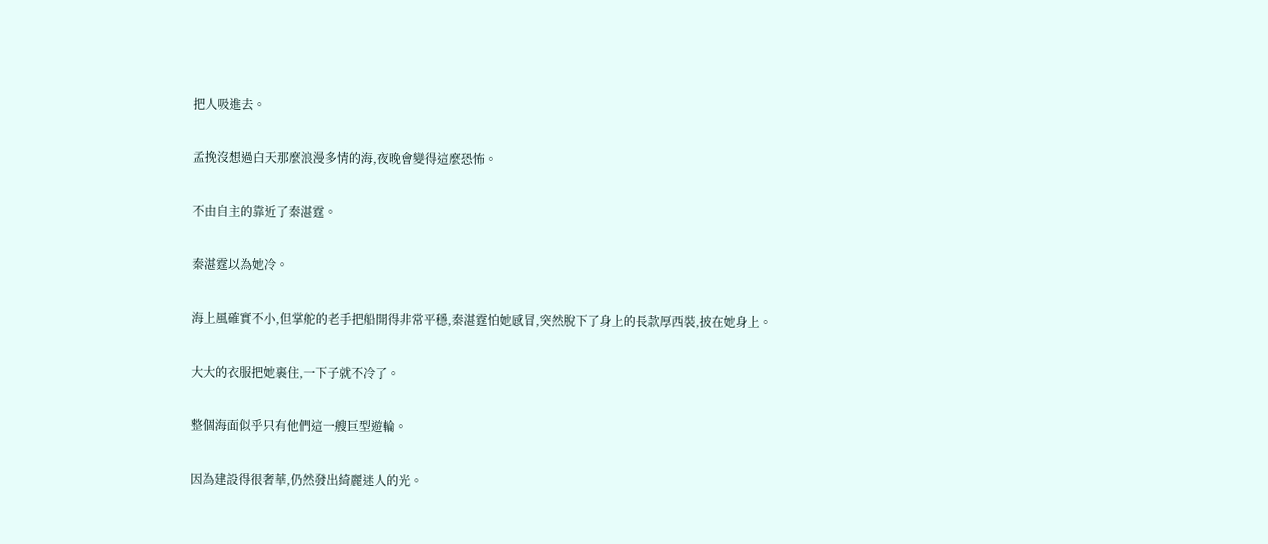把人吸進去。

孟挽沒想過白天那麼浪漫多情的海,夜晚會變得這麼恐怖。

不由自主的靠近了秦湛霆。

秦湛霆以為她冷。

海上風確實不小,但掌舵的老手把船開得非常平穩,秦湛霆怕她感冒,突然脫下了身上的長款厚西裝,披在她身上。

大大的衣服把她裹住,一下子就不冷了。

整個海面似乎只有他們這一艘巨型遊輪。

因為建設得很奢華,仍然發出綺麗迷人的光。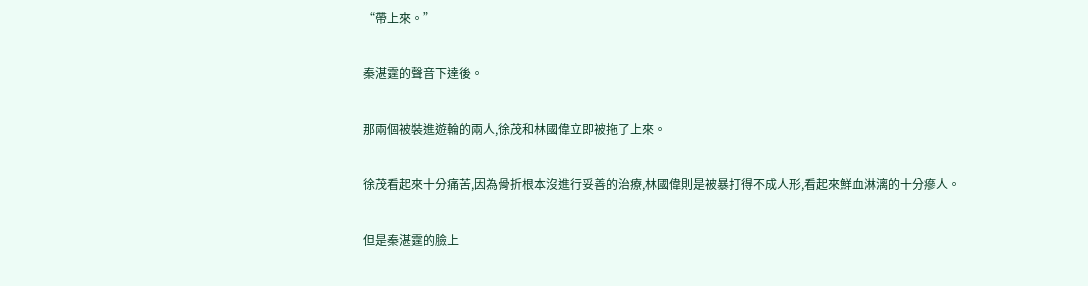“帶上來。”

秦湛霆的聲音下達後。

那兩個被裝進遊輪的兩人,徐茂和林國偉立即被拖了上來。

徐茂看起來十分痛苦,因為骨折根本沒進行妥善的治療,林國偉則是被暴打得不成人形,看起來鮮血淋漓的十分瘮人。

但是秦湛霆的臉上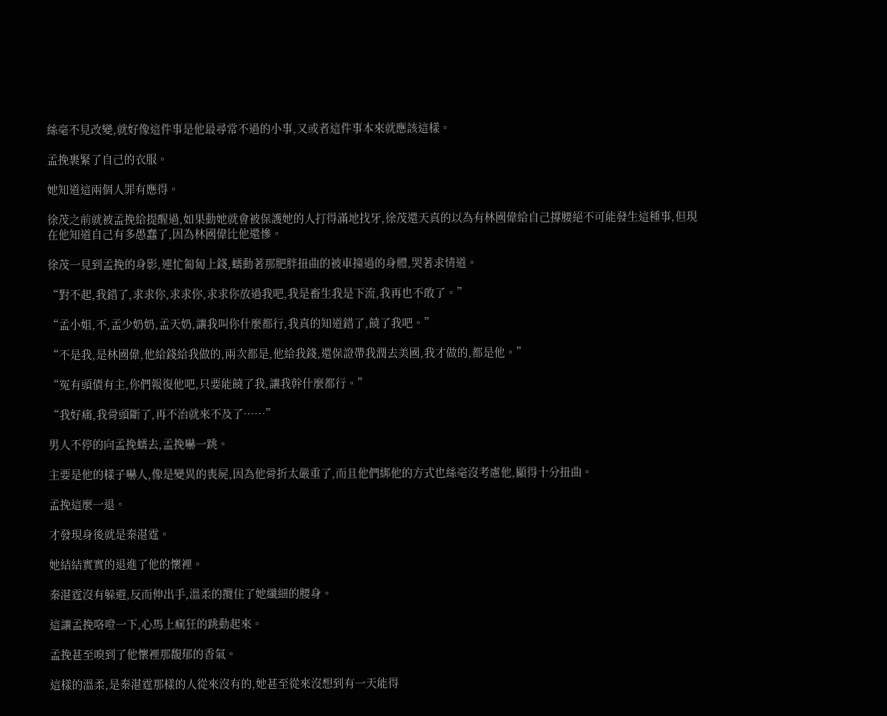絲毫不見改變,就好像這件事是他最尋常不過的小事,又或者這件事本來就應該這樣。

孟挽裹緊了自己的衣服。

她知道這兩個人罪有應得。

徐茂之前就被孟挽給提醒過,如果動她就會被保護她的人打得滿地找牙,徐茂還天真的以為有林國偉給自己撐腰絕不可能發生這種事,但現在他知道自己有多愚蠢了,因為林國偉比他還慘。

徐茂一見到孟挽的身影,連忙匍匐上錢,蠕動著那肥胖扭曲的被車撞過的身體,哭著求情道。

“對不起,我錯了,求求你,求求你,求求你放過我吧,我是畜生我是下流,我再也不敢了。”

“孟小姐,不,孟少奶奶,孟天奶,讓我叫你什麼都行,我真的知道錯了,饒了我吧。”

“不是我,是林國偉,他給錢給我做的,兩次都是,他給我錢,還保證帶我潤去美國,我才做的,都是他。”

“冤有頭債有主,你們報復他吧,只要能饒了我,讓我幹什麼都行。”

“我好痛,我骨頭斷了,再不治就來不及了……”

男人不停的向孟挽蠕去,孟挽嚇一跳。

主要是他的樣子嚇人,像是變異的喪屍,因為他骨折太嚴重了,而且他們綁他的方式也絲毫沒考慮他,顯得十分扭曲。

孟挽這麼一退。

才發現身後就是秦湛霆。

她結結實實的退進了他的懷裡。

秦湛霆沒有躲避,反而伸出手,溫柔的攬住了她纖細的腰身。

這讓孟挽咯噔一下,心馬上瘋狂的跳動起來。

孟挽甚至嗅到了他懷裡那馥郁的香氣。

這樣的溫柔,是秦湛霆那樣的人從來沒有的,她甚至從來沒想到有一天能得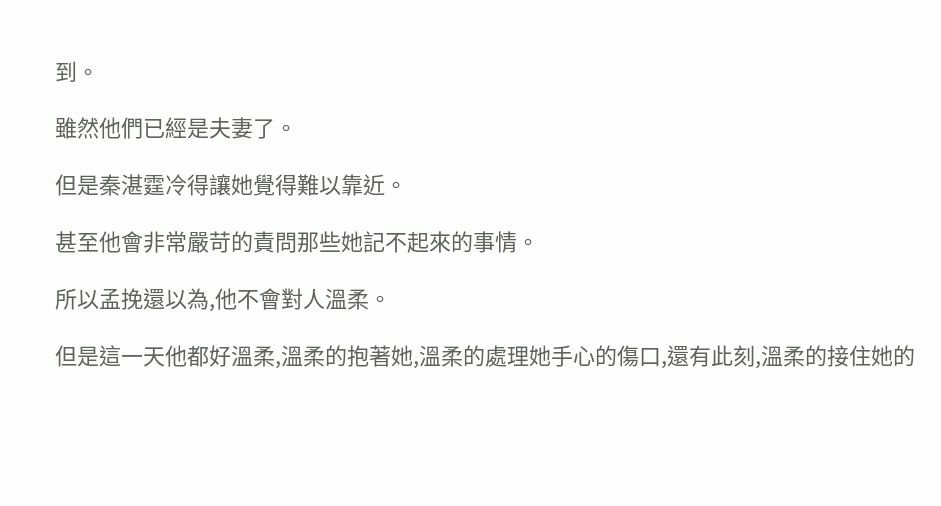到。

雖然他們已經是夫妻了。

但是秦湛霆冷得讓她覺得難以靠近。

甚至他會非常嚴苛的責問那些她記不起來的事情。

所以孟挽還以為,他不會對人溫柔。

但是這一天他都好溫柔,溫柔的抱著她,溫柔的處理她手心的傷口,還有此刻,溫柔的接住她的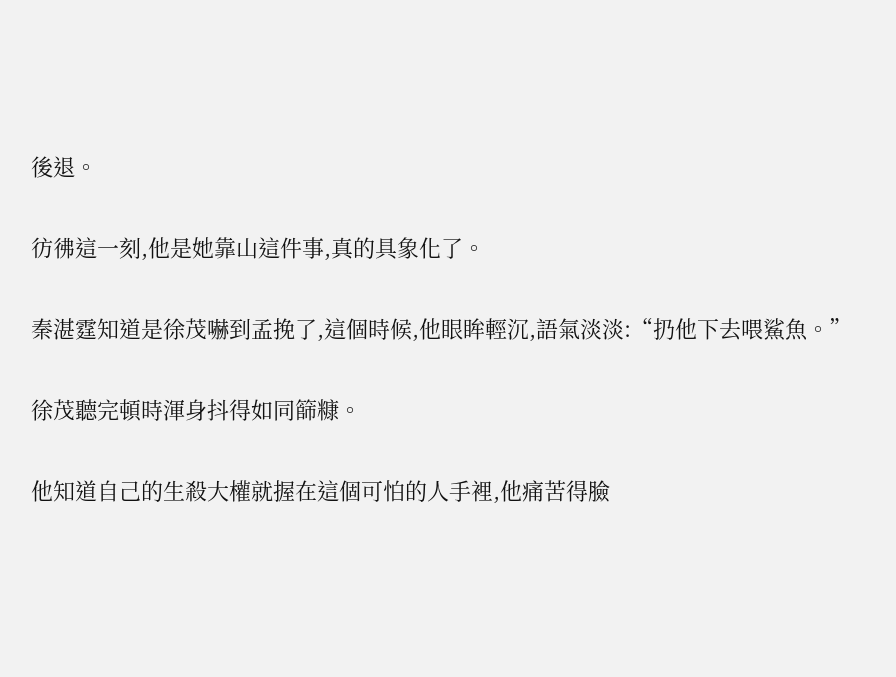後退。

彷彿這一刻,他是她靠山這件事,真的具象化了。

秦湛霆知道是徐茂嚇到孟挽了,這個時候,他眼眸輕沉,語氣淡淡:“扔他下去喂鯊魚。”

徐茂聽完頓時渾身抖得如同篩糠。

他知道自己的生殺大權就握在這個可怕的人手裡,他痛苦得臉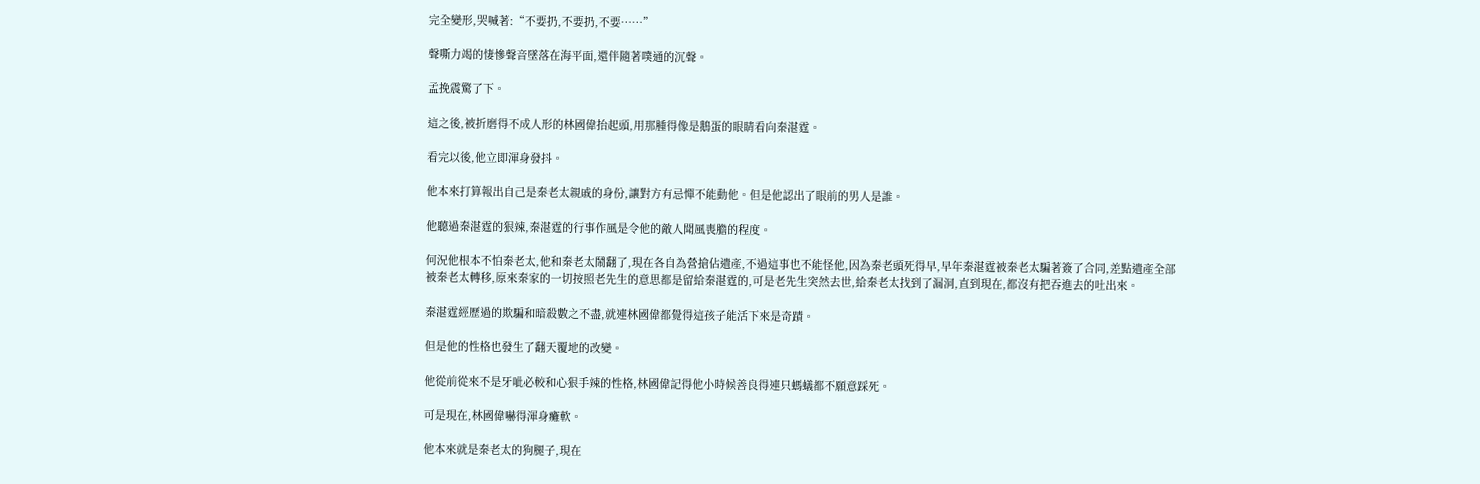完全變形,哭喊著:“不要扔,不要扔,不要……”

聲嘶力竭的悽慘聲音墜落在海平面,還伴隨著噗通的沉聲。

孟挽震驚了下。

這之後,被折磨得不成人形的林國偉抬起頭,用那腫得像是鵝蛋的眼睛看向秦湛霆。

看完以後,他立即渾身發抖。

他本來打算報出自己是秦老太親戚的身份,讓對方有忌憚不能動他。但是他認出了眼前的男人是誰。

他聽過秦湛霆的狠辣,秦湛霆的行事作風是令他的敵人聞風喪膽的程度。

何況他根本不怕秦老太,他和秦老太鬧翻了,現在各自為營搶佔遺產,不過這事也不能怪他,因為秦老頭死得早,早年秦湛霆被秦老太騙著簽了合同,差點遺產全部被秦老太轉移,原來秦家的一切按照老先生的意思都是留給秦湛霆的,可是老先生突然去世,給秦老太找到了漏洞,直到現在,都沒有把吞進去的吐出來。

秦湛霆經歷過的欺騙和暗殺數之不盡,就連林國偉都覺得這孩子能活下來是奇蹟。

但是他的性格也發生了翻天覆地的改變。

他從前從來不是牙呲必較和心狠手辣的性格,林國偉記得他小時候善良得連只螞蟻都不願意踩死。

可是現在,林國偉嚇得渾身癱軟。

他本來就是秦老太的狗腿子,現在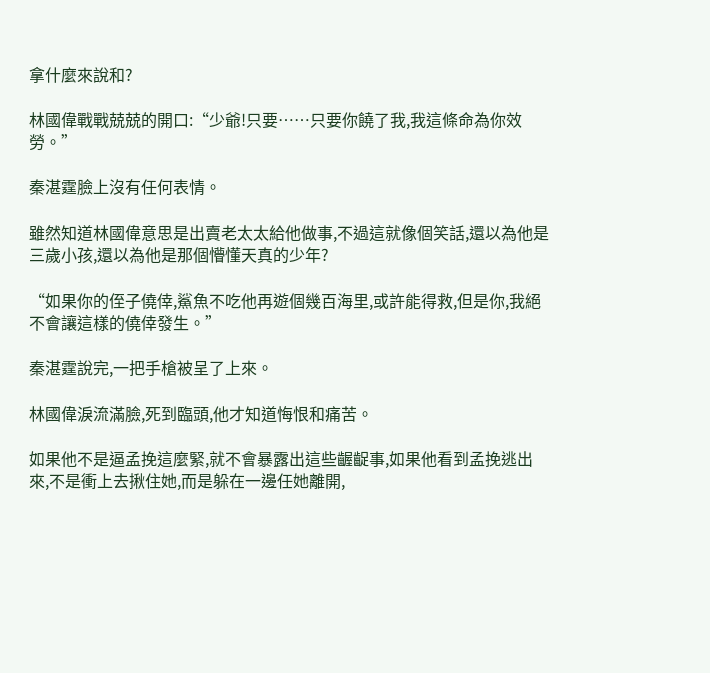拿什麼來說和?

林國偉戰戰兢兢的開口:“少爺!只要……只要你饒了我,我這條命為你效勞。”

秦湛霆臉上沒有任何表情。

雖然知道林國偉意思是出賣老太太給他做事,不過這就像個笑話,還以為他是三歲小孩,還以為他是那個懵懂天真的少年?

“如果你的侄子僥倖,鯊魚不吃他再遊個幾百海里,或許能得救,但是你,我絕不會讓這樣的僥倖發生。”

秦湛霆說完,一把手槍被呈了上來。

林國偉淚流滿臉,死到臨頭,他才知道悔恨和痛苦。

如果他不是逼孟挽這麼緊,就不會暴露出這些齷齪事,如果他看到孟挽逃出來,不是衝上去揪住她,而是躲在一邊任她離開,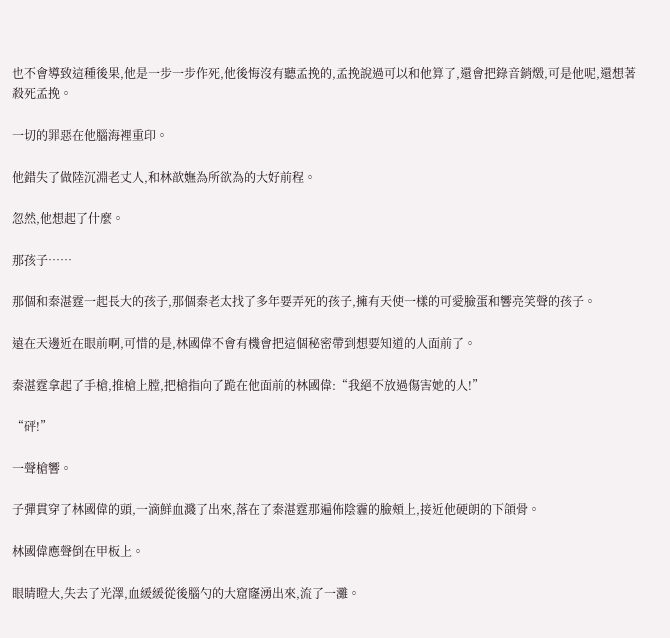也不會導致這種後果,他是一步一步作死,他後悔沒有聽孟挽的,孟挽說過可以和他算了,還會把錄音銷燬,可是他呢,還想著殺死孟挽。

一切的罪惡在他腦海裡重印。

他錯失了做陸沉淵老丈人,和林歆嫵為所欲為的大好前程。

忽然,他想起了什麼。

那孩子……

那個和秦湛霆一起長大的孩子,那個秦老太找了多年要弄死的孩子,擁有天使一樣的可愛臉蛋和響亮笑聲的孩子。

遠在天邊近在眼前啊,可惜的是,林國偉不會有機會把這個秘密帶到想要知道的人面前了。

秦湛霆拿起了手槍,推槍上膛,把槍指向了跪在他面前的林國偉:“我絕不放過傷害她的人!”

“砰!”

一聲槍響。

子彈貫穿了林國偉的頭,一滴鮮血濺了出來,落在了秦湛霆那遍佈陰霾的臉頰上,接近他硬朗的下頜骨。

林國偉應聲倒在甲板上。

眼睛瞪大,失去了光澤,血緩緩從後腦勺的大窟窿湧出來,流了一灘。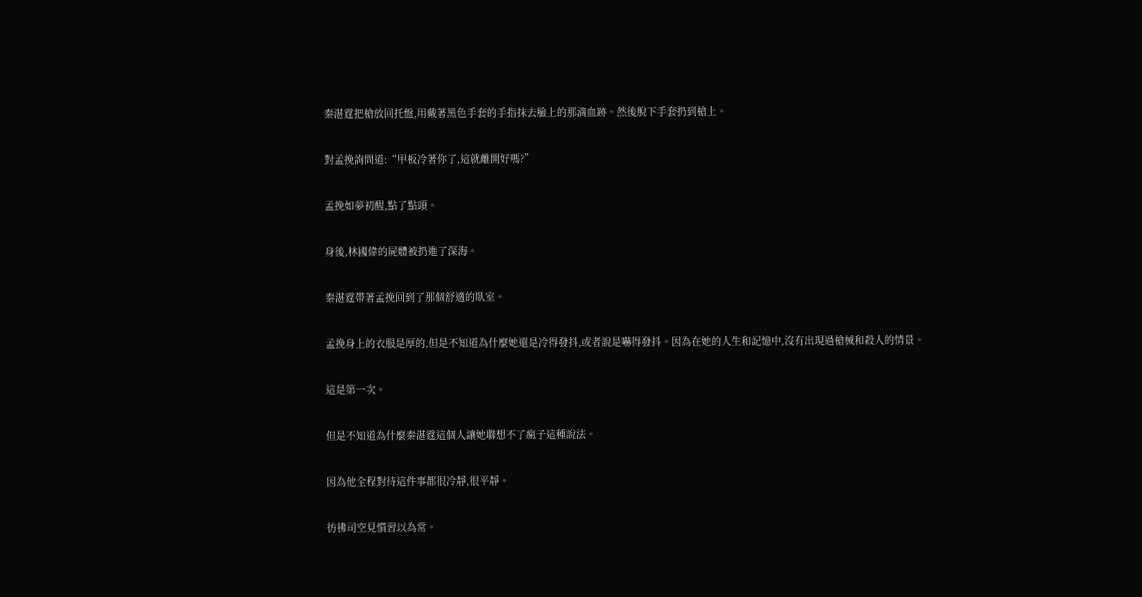秦湛霆把槍放回托盤,用戴著黑色手套的手指抹去臉上的那滴血跡。然後脫下手套扔到槍上。

對孟挽詢問道:“甲板冷著你了,這就離開好嗎?”

孟挽如夢初醒,點了點頭。

身後,林國偉的屍體被扔進了深海。

秦湛霆帶著孟挽回到了那個舒適的臥室。

孟挽身上的衣服是厚的,但是不知道為什麼她還是冷得發抖,或者說是嚇得發抖。因為在她的人生和記憶中,沒有出現過槍械和殺人的情景。

這是第一次。

但是不知道為什麼秦湛霆這個人讓她聯想不了瘋子這種說法。

因為他全程對待這件事都很冷靜,很平靜。

彷彿司空見慣習以為常。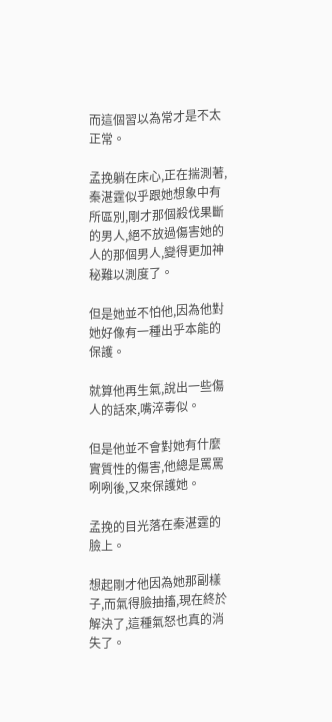而這個習以為常才是不太正常。

孟挽躺在床心,正在揣測著,秦湛霆似乎跟她想象中有所區別,剛才那個殺伐果斷的男人,絕不放過傷害她的人的那個男人,變得更加神秘難以測度了。

但是她並不怕他,因為他對她好像有一種出乎本能的保護。

就算他再生氣,說出一些傷人的話來,嘴淬毒似。

但是他並不會對她有什麼實質性的傷害,他總是罵罵咧咧後,又來保護她。

孟挽的目光落在秦湛霆的臉上。

想起剛才他因為她那副樣子,而氣得臉抽搐,現在終於解決了,這種氣怒也真的消失了。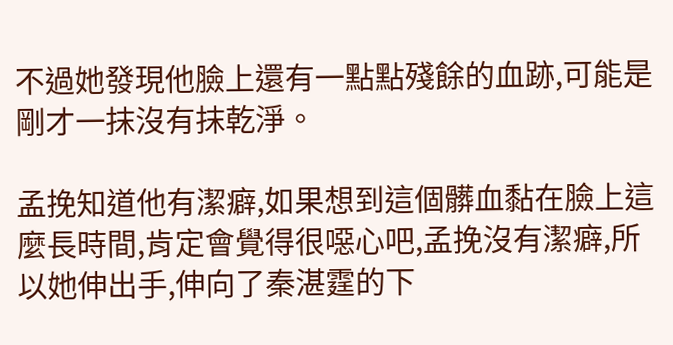不過她發現他臉上還有一點點殘餘的血跡,可能是剛才一抹沒有抹乾淨。

孟挽知道他有潔癖,如果想到這個髒血黏在臉上這麼長時間,肯定會覺得很噁心吧,孟挽沒有潔癖,所以她伸出手,伸向了秦湛霆的下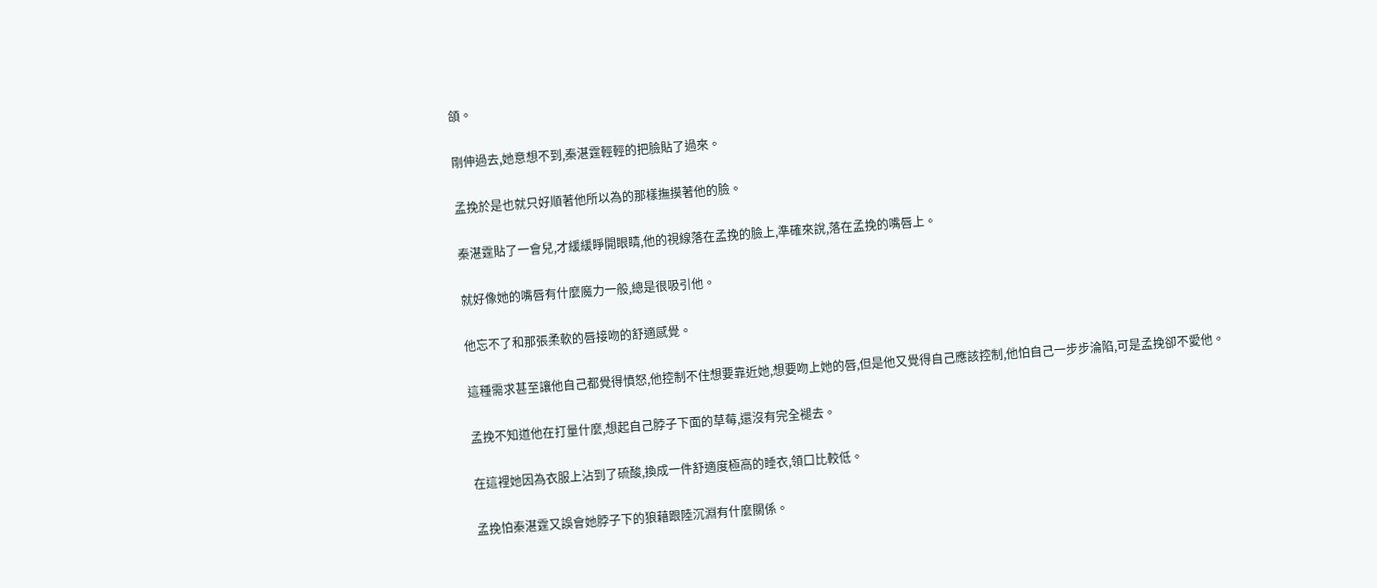頜。

剛伸過去,她意想不到,秦湛霆輕輕的把臉貼了過來。

孟挽於是也就只好順著他所以為的那樣撫摸著他的臉。

秦湛霆貼了一會兒,才緩緩睜開眼睛,他的視線落在孟挽的臉上,準確來說,落在孟挽的嘴唇上。

就好像她的嘴唇有什麼魔力一般,總是很吸引他。

他忘不了和那張柔軟的唇接吻的舒適感覺。

這種需求甚至讓他自己都覺得憤怒,他控制不住想要靠近她,想要吻上她的唇,但是他又覺得自己應該控制,他怕自己一步步淪陷,可是孟挽卻不愛他。

孟挽不知道他在打量什麼,想起自己脖子下面的草莓,還沒有完全褪去。

在這裡她因為衣服上沾到了硫酸,換成一件舒適度極高的睡衣,領口比較低。

孟挽怕秦湛霆又誤會她脖子下的狼藉跟陸沉淵有什麼關係。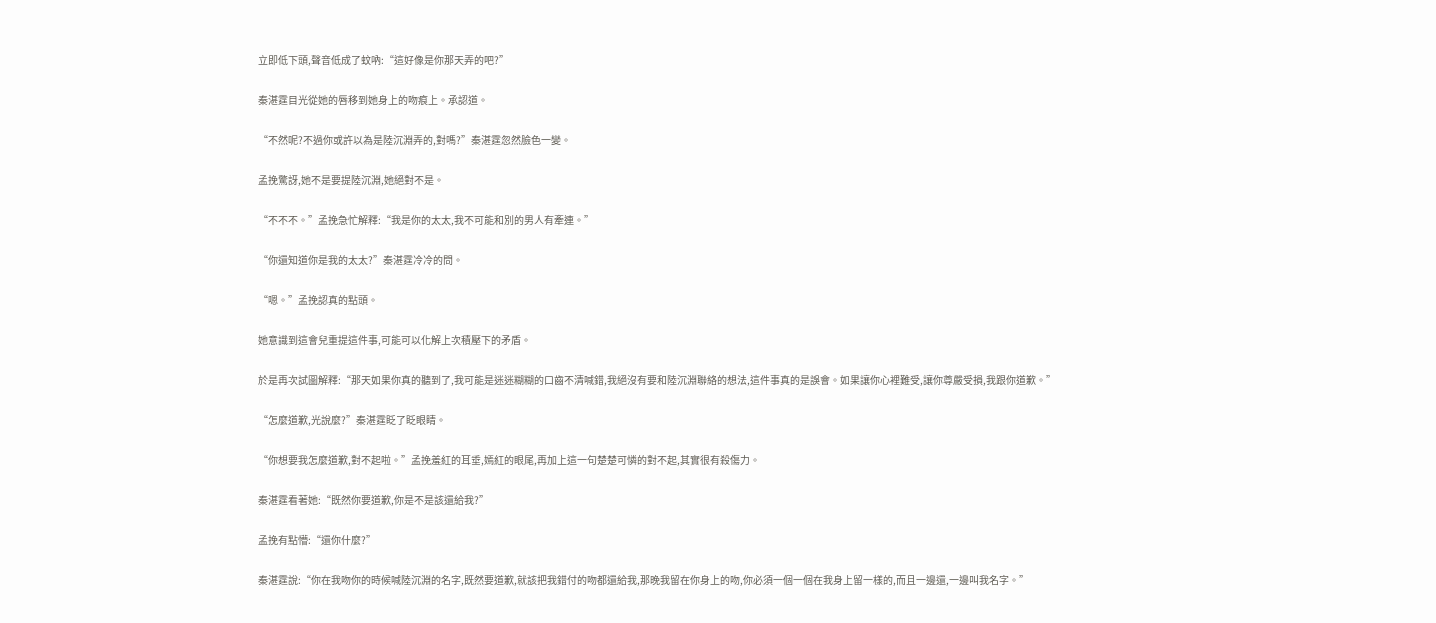立即低下頭,聲音低成了蚊吶:“這好像是你那天弄的吧?”

秦湛霆目光從她的唇移到她身上的吻痕上。承認道。

“不然呢?不過你或許以為是陸沉淵弄的,對嗎?”秦湛霆忽然臉色一變。

孟挽驚訝,她不是要提陸沉淵,她絕對不是。

“不不不。”孟挽急忙解釋:“我是你的太太,我不可能和別的男人有牽連。”

“你還知道你是我的太太?”秦湛霆冷冷的問。

“嗯。”孟挽認真的點頭。

她意識到這會兒重提這件事,可能可以化解上次積壓下的矛盾。

於是再次試圖解釋:“那天如果你真的聽到了,我可能是迷迷糊糊的口齒不清喊錯,我絕沒有要和陸沉淵聯絡的想法,這件事真的是誤會。如果讓你心裡難受,讓你尊嚴受損,我跟你道歉。”

“怎麼道歉,光說麼?”秦湛霆眨了眨眼睛。

“你想要我怎麼道歉,對不起啦。”孟挽羞紅的耳垂,嫣紅的眼尾,再加上這一句楚楚可憐的對不起,其實很有殺傷力。

秦湛霆看著她:“既然你要道歉,你是不是該還給我?”

孟挽有點懵:“還你什麼?”

秦湛霆說:“你在我吻你的時候喊陸沉淵的名字,既然要道歉,就該把我錯付的吻都還給我,那晚我留在你身上的吻,你必須一個一個在我身上留一樣的,而且一邊還,一邊叫我名字。”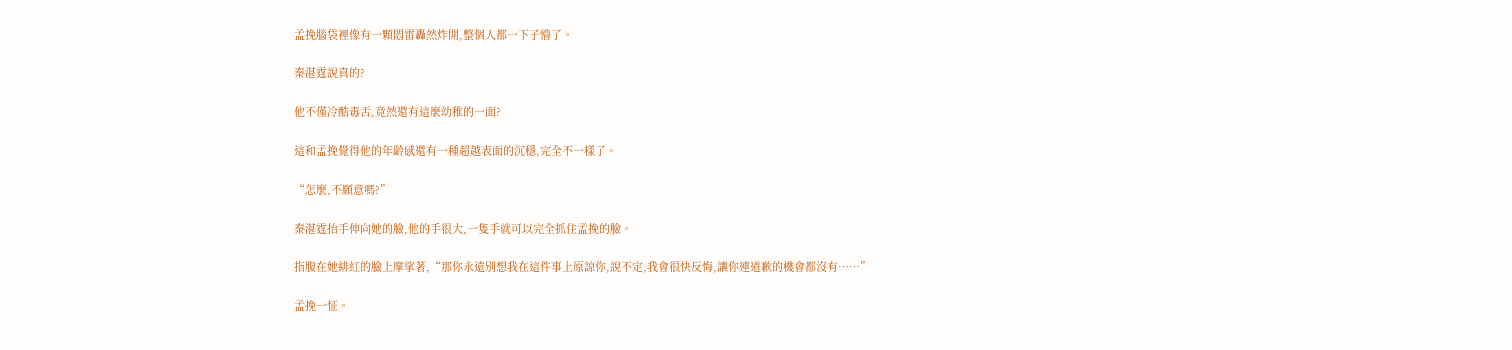孟挽腦袋裡像有一顆悶雷轟然炸開,整個人都一下子懵了。

秦湛霆說真的?

他不僅冷酷毒舌,竟然還有這麼幼稚的一面?

這和孟挽覺得他的年齡感還有一種超越表面的沉穩,完全不一樣了。

“怎麼,不願意嗎?”

秦湛霆抬手伸向她的臉,他的手很大,一隻手就可以完全抓住孟挽的臉。

指腹在她緋紅的臉上摩挲著,“那你永遠別想我在這件事上原諒你,說不定,我會很快反悔,讓你連道歉的機會都沒有……”

孟挽一怔。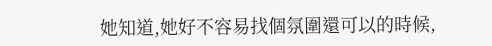她知道,她好不容易找個氛圍還可以的時候,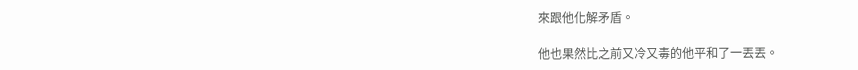來跟他化解矛盾。

他也果然比之前又冷又毒的他平和了一丟丟。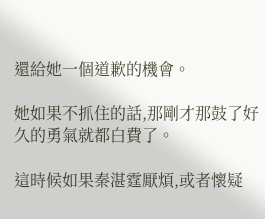還給她一個道歉的機會。

她如果不抓住的話,那剛才那鼓了好久的勇氣就都白費了。

這時候如果秦湛霆厭煩,或者懷疑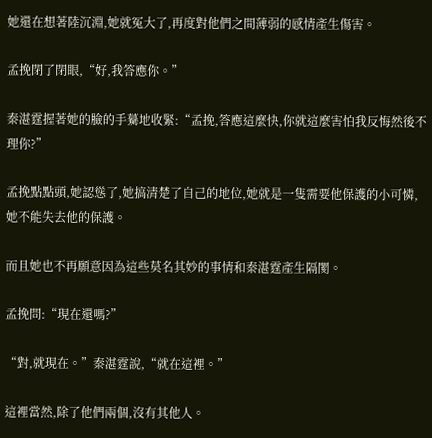她還在想著陸沉淵,她就冤大了,再度對他們之間薄弱的感情產生傷害。

孟挽閉了閉眼,“好,我答應你。”

秦湛霆握著她的臉的手驀地收緊:“孟挽,答應這麼快,你就這麼害怕我反悔然後不理你?”

孟挽點點頭,她認慫了,她搞清楚了自己的地位,她就是一隻需要他保護的小可憐,她不能失去他的保護。

而且她也不再願意因為這些莫名其妙的事情和秦湛霆產生隔閡。

孟挽問:“現在還嗎?”

“對,就現在。”秦湛霆說,“就在這裡。”

這裡當然,除了他們兩個,沒有其他人。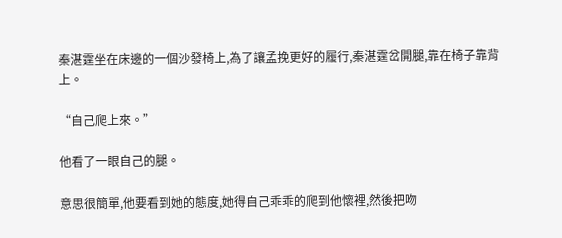秦湛霆坐在床邊的一個沙發椅上,為了讓孟挽更好的履行,秦湛霆岔開腿,靠在椅子靠背上。

“自己爬上來。”

他看了一眼自己的腿。

意思很簡單,他要看到她的態度,她得自己乖乖的爬到他懷裡,然後把吻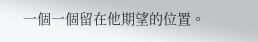一個一個留在他期望的位置。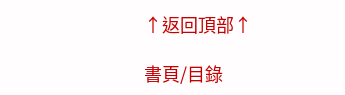↑返回頂部↑

書頁/目錄